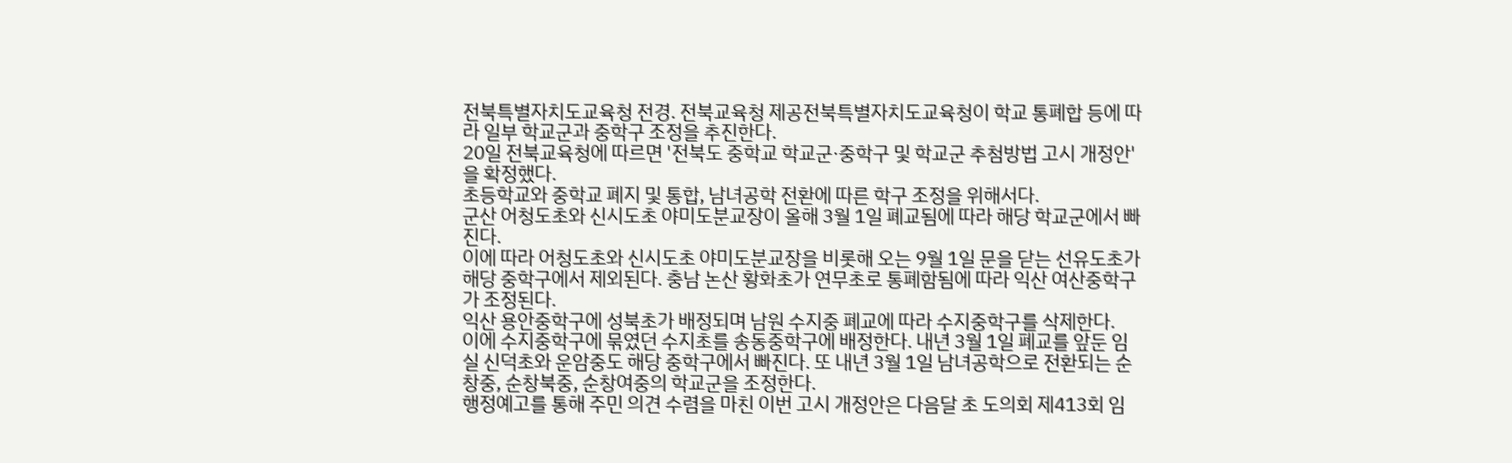전북특별자치도교육청 전경. 전북교육청 제공전북특별자치도교육청이 학교 통폐합 등에 따라 일부 학교군과 중학구 조정을 추진한다.
20일 전북교육청에 따르면 '전북도 중학교 학교군·중학구 및 학교군 추첨방법 고시 개정안'을 확정했다.
초등학교와 중학교 폐지 및 통합, 남녀공학 전환에 따른 학구 조정을 위해서다.
군산 어청도초와 신시도초 야미도분교장이 올해 3월 1일 폐교됨에 따라 해당 학교군에서 빠진다.
이에 따라 어청도초와 신시도초 야미도분교장을 비롯해 오는 9월 1일 문을 닫는 선유도초가 해당 중학구에서 제외된다. 충남 논산 황화초가 연무초로 통폐함됨에 따라 익산 여산중학구가 조정된다.
익산 용안중학구에 성북초가 배정되며 남원 수지중 폐교에 따라 수지중학구를 삭제한다.
이에 수지중학구에 묶였던 수지초를 송동중학구에 배정한다. 내년 3월 1일 폐교를 앞둔 임실 신덕초와 운암중도 해당 중학구에서 빠진다. 또 내년 3월 1일 남녀공학으로 전환되는 순창중, 순창북중, 순창여중의 학교군을 조정한다.
행정예고를 통해 주민 의견 수렴을 마친 이번 고시 개정안은 다음달 초 도의회 제413회 임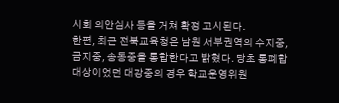시회 의안심사 등을 거쳐 확정 고시된다.
한편, 최근 전북교육청은 남원 서부권역의 수지중, 금지중, 송동중을 통합한다고 밝혔다. 당초 통폐합 대상이었던 대강중의 경우 학교운영위원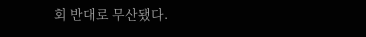회 반대로 무산됐다.